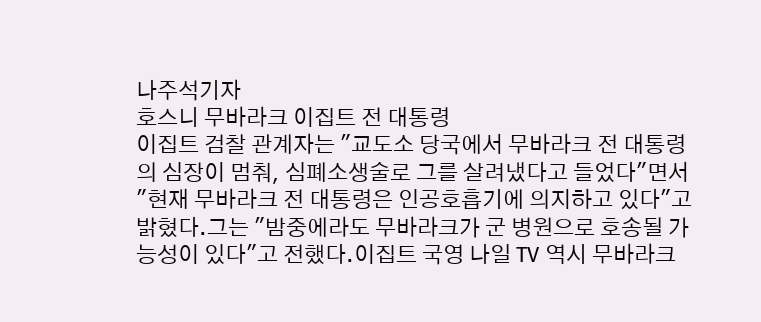나주석기자
호스니 무바라크 이집트 전 대통령
이집트 검찰 관계자는 "교도소 당국에서 무바라크 전 대통령의 심장이 멈춰, 심폐소생술로 그를 살려냈다고 들었다"면서 "현재 무바라크 전 대통령은 인공호흡기에 의지하고 있다"고 밝혔다.그는 "밤중에라도 무바라크가 군 병원으로 호송될 가능성이 있다"고 전했다.이집트 국영 나일 TV 역시 무바라크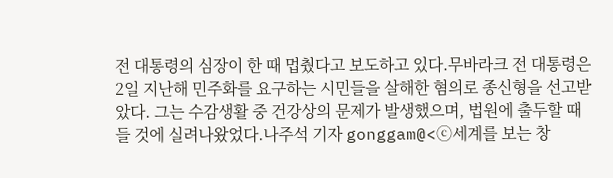전 대통령의 심장이 한 때 멉췄다고 보도하고 있다.무바라크 전 대통령은 2일 지난해 민주화를 요구하는 시민들을 살해한 혐의로 종신형을 선고받았다. 그는 수감생활 중 건강상의 문제가 발생했으며, 법원에 출두할 때 들 것에 실려나왔었다.나주석 기자 gonggam@<ⓒ세계를 보는 창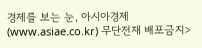경제를 보는 눈, 아시아경제(www.asiae.co.kr) 무단전재 배포금지>